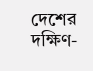দেশের দক্ষিণ-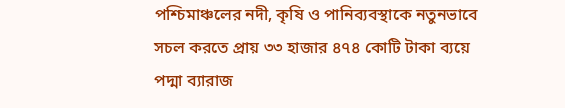পশ্চিমাঞ্চলের নদী, কৃষি ও পানিব্যবস্থাকে নতুনভাবে সচল করতে প্রায় ৩৩ হাজার ৪৭৪ কোটি টাকা ব্যয়ে পদ্মা ব্যারাজ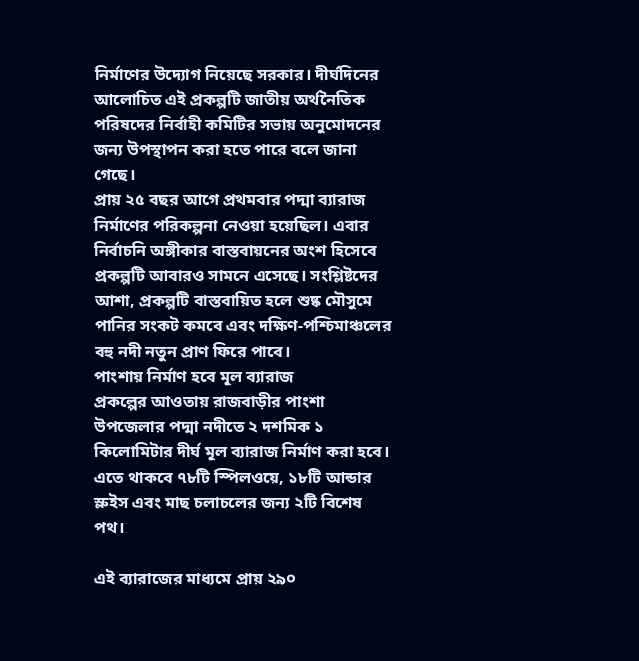নির্মাণের উদ্যোগ নিয়েছে সরকার। দীর্ঘদিনের আলোচিত এই প্রকল্পটি জাতীয় অর্থনৈতিক পরিষদের নির্বাহী কমিটির সভায় অনুমোদনের জন্য উপস্থাপন করা হতে পারে বলে জানা গেছে।
প্রায় ২৫ বছর আগে প্রথমবার পদ্মা ব্যারাজ নির্মাণের পরিকল্পনা নেওয়া হয়েছিল। এবার নির্বাচনি অঙ্গীকার বাস্তবায়নের অংশ হিসেবে প্রকল্পটি আবারও সামনে এসেছে। সংশ্লিষ্টদের আশা, প্রকল্পটি বাস্তবায়িত হলে শুষ্ক মৌসুমে পানির সংকট কমবে এবং দক্ষিণ-পশ্চিমাঞ্চলের বহু নদী নতুন প্রাণ ফিরে পাবে।
পাংশায় নির্মাণ হবে মূল ব্যারাজ
প্রকল্পের আওতায় রাজবাড়ীর পাংশা উপজেলার পদ্মা নদীতে ২ দশমিক ১ কিলোমিটার দীর্ঘ মূল ব্যারাজ নির্মাণ করা হবে। এতে থাকবে ৭৮টি স্পিলওয়ে, ১৮টি আন্ডার স্লুইস এবং মাছ চলাচলের জন্য ২টি বিশেষ পথ।

এই ব্যারাজের মাধ্যমে প্রায় ২৯০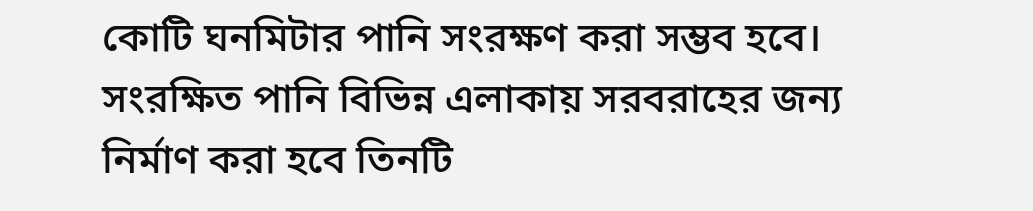কোটি ঘনমিটার পানি সংরক্ষণ করা সম্ভব হবে। সংরক্ষিত পানি বিভিন্ন এলাকায় সরবরাহের জন্য নির্মাণ করা হবে তিনটি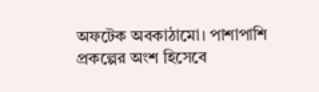অফটেক অবকাঠামো। পাশাপাশি প্রকল্পের অংশ হিসেবে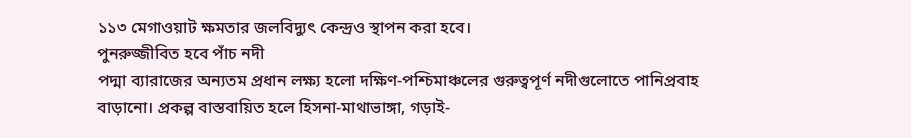১১৩ মেগাওয়াট ক্ষমতার জলবিদ্যুৎ কেন্দ্রও স্থাপন করা হবে।
পুনরুজ্জীবিত হবে পাঁচ নদী
পদ্মা ব্যারাজের অন্যতম প্রধান লক্ষ্য হলো দক্ষিণ-পশ্চিমাঞ্চলের গুরুত্বপূর্ণ নদীগুলোতে পানিপ্রবাহ বাড়ানো। প্রকল্প বাস্তবায়িত হলে হিসনা-মাথাভাঙ্গা, গড়াই-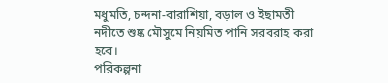মধুমতি, চন্দনা-বারাশিয়া, বড়াল ও ইছামতী নদীতে শুষ্ক মৌসুমে নিয়মিত পানি সরবরাহ করা হবে।
পরিকল্পনা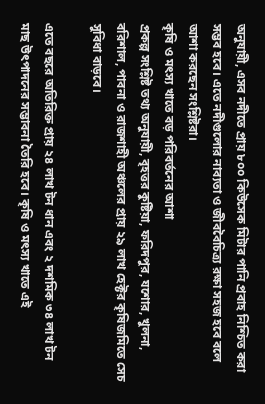অনুযায়ী, এসব নদীতে প্রায় ৮০০ কিউসেক মিটার পানি প্রবাহ নিশ্চিত করা সম্ভব হবে। এতে নদীগুলোর নাব্যতা ও জীববৈচিত্র্য রক্ষা সহজ হবে বলে আশা করছেন সংশ্লিষ্টরা।
কৃষি ও মৎস্য খাতে বড় পরিবর্তনের আশা
প্রকল্প সংশ্লিষ্ট তথ্য অনুযায়ী, বৃহত্তর কুষ্টিয়া, ফরিদপুর, যশোর, খুলনা, বরিশাল, পাবনা ও রাজশাহী অঞ্চলের প্রায় ২৯ লাখ হেক্টর কৃষিজমিতে সেচ সুবিধা বাড়বে।

এতে বছরে অতিরিক্ত প্রায় ২৪ লাখ টন ধান এবং ২ দশমিক ৩৪ লাখ টন মাছ উৎপাদনের সম্ভাবনা তৈরি হবে। কৃষি ও মৎস্য খাতে এই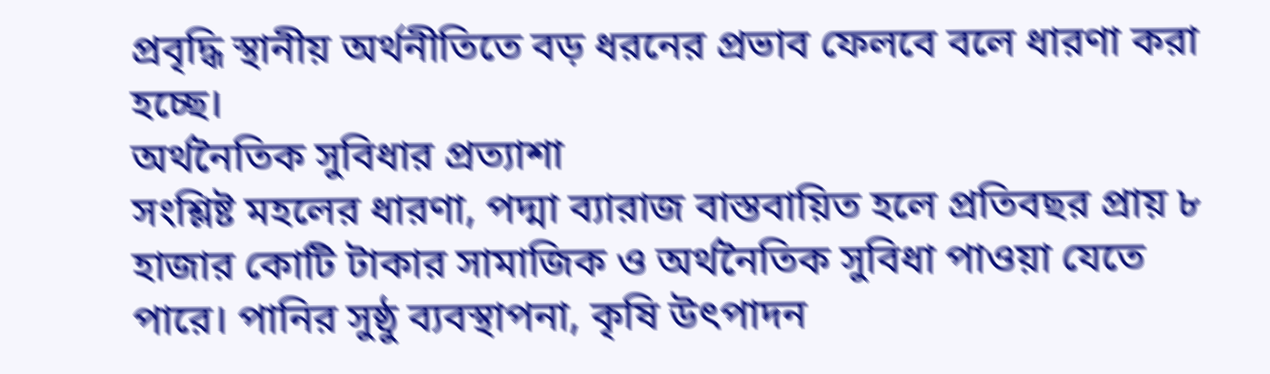প্রবৃদ্ধি স্থানীয় অর্থনীতিতে বড় ধরনের প্রভাব ফেলবে বলে ধারণা করা হচ্ছে।
অর্থনৈতিক সুবিধার প্রত্যাশা
সংশ্লিষ্ট মহলের ধারণা, পদ্মা ব্যারাজ বাস্তবায়িত হলে প্রতিবছর প্রায় ৮ হাজার কোটি টাকার সামাজিক ও অর্থনৈতিক সুবিধা পাওয়া যেতে পারে। পানির সুষ্ঠু ব্যবস্থাপনা, কৃষি উৎপাদন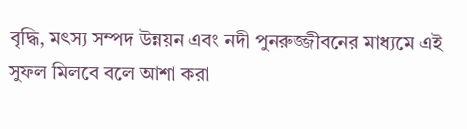বৃদ্ধি, মৎস্য সম্পদ উন্নয়ন এবং নদী পুনরুজ্জীবনের মাধ্যমে এই সুফল মিলবে বলে আশা করা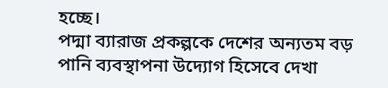হচ্ছে।
পদ্মা ব্যারাজ প্রকল্পকে দেশের অন্যতম বড় পানি ব্যবস্থাপনা উদ্যোগ হিসেবে দেখা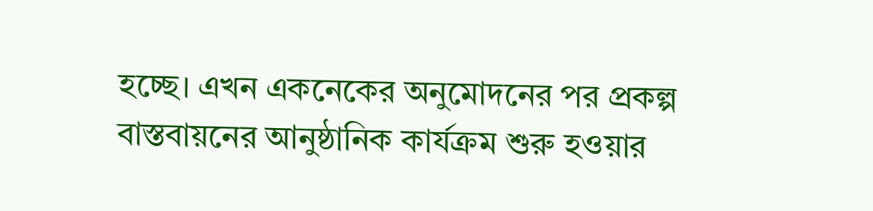হচ্ছে। এখন একনেকের অনুমোদনের পর প্রকল্প বাস্তবায়নের আনুষ্ঠানিক কার্যক্রম শুরু হওয়ার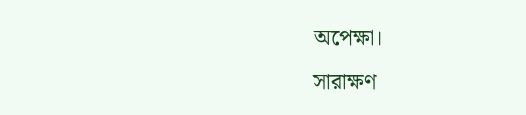অপেক্ষা।
সারাক্ষণ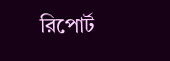রিপোর্ট